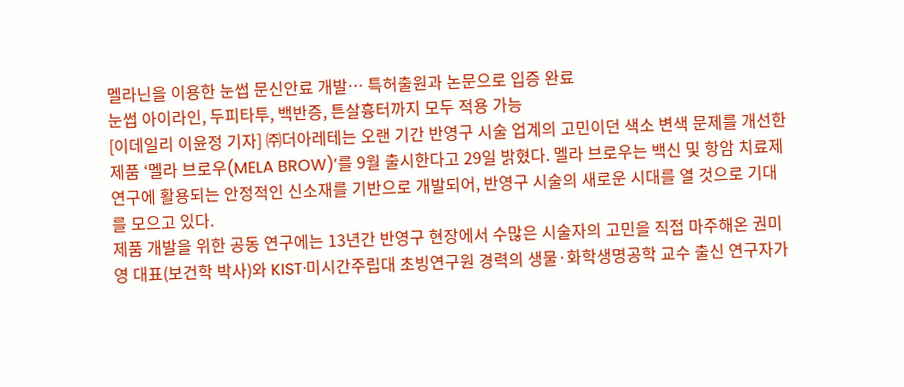멜라닌을 이용한 눈썹 문신안료 개발… 특허출원과 논문으로 입증 완료
눈썹 아이라인, 두피타투, 백반증, 튼살흉터까지 모두 적용 가능
[이데일리 이윤정 기자] ㈜더아레테는 오랜 기간 반영구 시술 업계의 고민이던 색소 변색 문제를 개선한 제품 ‘멜라 브로우(MELA BROW)’를 9월 출시한다고 29일 밝혔다. 멜라 브로우는 백신 및 항암 치료제 연구에 활용되는 안정적인 신소재를 기반으로 개발되어, 반영구 시술의 새로운 시대를 열 것으로 기대를 모으고 있다.
제품 개발을 위한 공동 연구에는 13년간 반영구 현장에서 수많은 시술자의 고민을 직접 마주해온 권미영 대표(보건학 박사)와 KIST·미시간주립대 초빙연구원 경력의 생물·화학생명공학 교수 출신 연구자가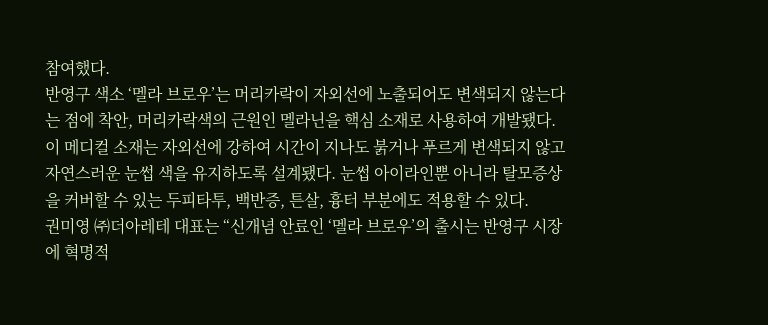참여했다.
반영구 색소 ‘멜라 브로우’는 머리카락이 자외선에 노출되어도 변색되지 않는다는 점에 착안, 머리카락색의 근원인 멜라닌을 핵심 소재로 사용하여 개발됐다. 이 메디컬 소재는 자외선에 강하여 시간이 지나도 붉거나 푸르게 변색되지 않고 자연스러운 눈썹 색을 유지하도록 설계됐다. 눈썹 아이라인뿐 아니라 탈모증상을 커버할 수 있는 두피타투, 백반증, 튼살, 흉터 부분에도 적용할 수 있다.
권미영 ㈜더아레테 대표는 “신개념 안료인 ‘멜라 브로우’의 출시는 반영구 시장에 혁명적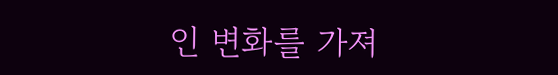인 변화를 가져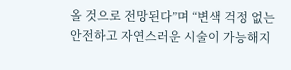올 것으로 전망된다”며 “변색 걱정 없는 안전하고 자연스러운 시술이 가능해지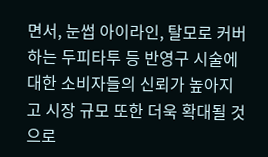면서, 눈썹 아이라인, 탈모로 커버하는 두피타투 등 반영구 시술에 대한 소비자들의 신뢰가 높아지고 시장 규모 또한 더욱 확대될 것으로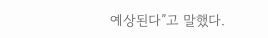예상된다”고 말했다.